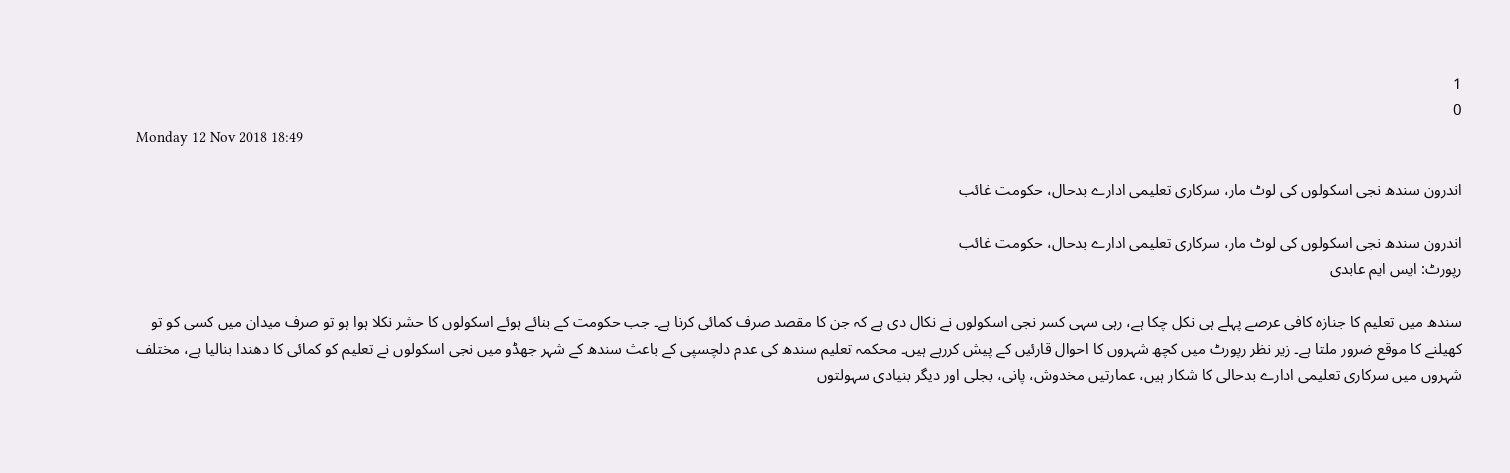1
0
Monday 12 Nov 2018 18:49

اندرون سندھ نجی اسکولوں کی لوٹ مار، سرکاری تعلیمی ادارے بدحال، حکومت غائب

اندرون سندھ نجی اسکولوں کی لوٹ مار، سرکاری تعلیمی ادارے بدحال، حکومت غائب
رپورٹ: ایس ایم عابدی

سندھ میں تعلیم کا جنازہ کافی عرصے پہلے ہی نکل چکا ہے، رہی سہی کسر نجی اسکولوں نے نکال دی ہے کہ جن کا مقصد صرف کمائی کرنا ہے۔ جب حکومت کے بنائے ہوئے اسکولوں کا حشر نکلا ہوا ہو تو صرف میدان میں کسی کو تو کھیلنے کا موقع ضرور ملتا ہے۔ زیر نظر رپورٹ میں کچھ شہروں کا احوال قارئیں کے پیش کررہے ہیں۔ محکمہ تعلیم سندھ کی عدم دلچسپی کے باعث سندھ کے شہر جھڈو میں نجی اسکولوں نے تعلیم کو کمائی کا دھندا بنالیا ہے، مختلف شہروں میں سرکاری تعلیمی ادارے بدحالی کا شکار ہیں، عمارتیں مخدوش، پانی، بجلی اور دیگر بنیادی سہولتوں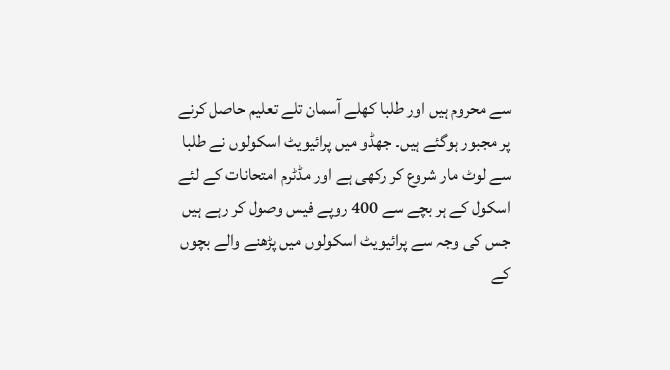سے محروم ہیں اور طلبا کھلے آسمان تلے تعلیم حاصل کرنے پر مجبور ہوگئے ہیں۔ جھڈو میں پرائیویٹ اسکولوں نے طلبا سے لوٹ مار شروع کر رکھی ہے اور مڈٹرم امتحانات کے لئے اسکول کے ہر بچے سے 400 روپے فیس وصول کر رہے ہیں جس کی وجہ سے پرائیویٹ اسکولوں میں پڑھنے والے بچوں کے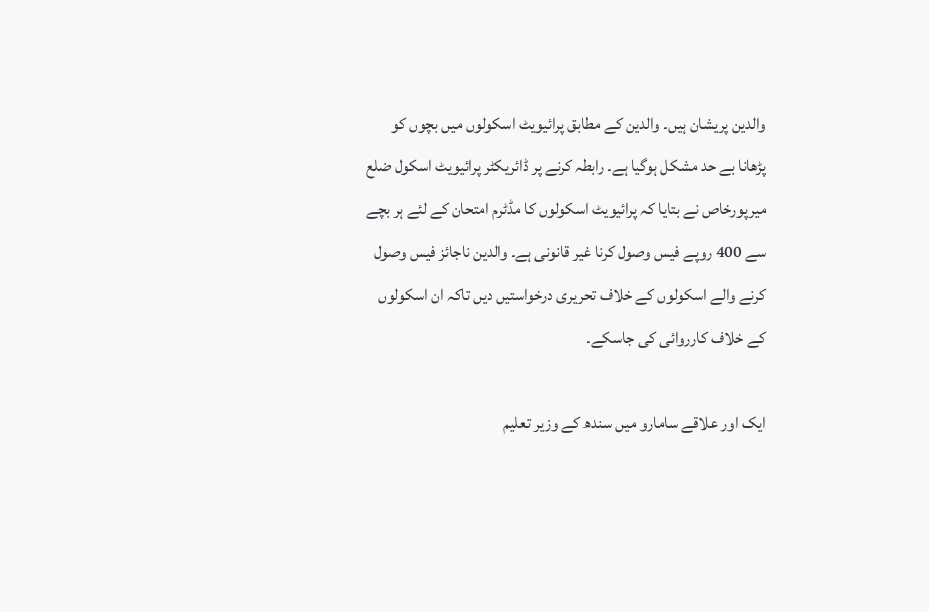والدین پریشان ہیں۔ والدین کے مطابق پرائیویٹ اسکولوں میں بچوں کو پڑھانا بے حد مشکل ہوگیا ہے۔ رابطہ کرنے پر ڈائریکٹر پرائیویٹ اسکول ضلع میرپورخاص نے بتایا کہ پرائیویٹ اسکولوں کا مڈٹرم امتحان کے لئے ہر بچے سے 400 روپے فیس وصول کرنا غیر قانونی ہے۔ والدین ناجائز فیس وصول کرنے والے اسکولوں کے خلاف تحریری درخواستیں دیں تاکہ ان اسکولوں کے خلاف کارروائی کی جاسکے۔

ایک اور علاقے سامارو میں سندھ کے وزیر تعلیم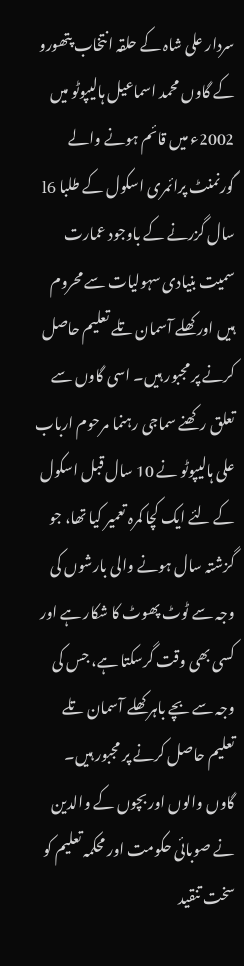سردار علی شاہ کے حلقہ انتخاب پتھورو کے گاوں محمد اسماعیل ہالیپوٹو میں 2002ء میں قائم ہونے والے گورنمنٹ پرائمری اسکول کے طلبا l6 سال گزرنے کے باوجود عمارت سمیت بنیادی سہولیات سے محروم ہیں اور کھلے آسمان تلے تعلیم حاصل کرنے پر مجبور ہیں۔ اسی گاوں سے تعلق رکھنے سماجی رہنما مرحوم ارباب علی ہالیپوٹو نے 10 سال قبل اسکول کے لئے ایک کچا کمرہ تعمیر کیا تھا، جو گزشتہ سال ہونے والی بارشوں کی وجہ سے ٹوٹ پھوٹ کا شکار ہے اور کسی بھی وقت گرسکتا ہے، جس کی وجہ سے بچے باہر کھلے آسمان تلے تعلیم حاصل کرنے پر مجبور ہیں۔ گاوں والوں اور بچوں کے والدین نے صوبائی حکومت اور محکمہ تعلیم کو سخت تنقید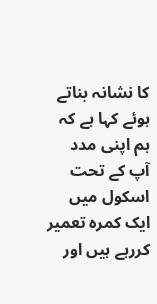کا نشانہ بناتے ہوئے کہا ہے کہ ہم اپنی مدد آپ کے تحت اسکول میں ایک کمرہ تعمیر کررہے ہیں اور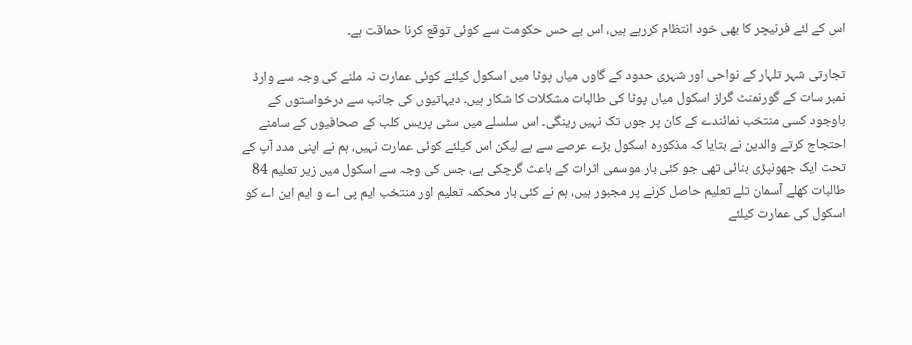اس کے لئے فرنیچر کا بھی خود انتظام کررہے ہیں، اس بے حس حکومت سے کوئی توقع کرنا حماقت ہے۔

تجارتی شہر تلہار کے نواحی اور شہری حدود کے گاوں میاں پوٹا میں اسکول کیلئے کوئی عمارت نہ ملنے کی وجہ سے وارڈ نمبر سات کے گورنمنٹ گرلز اسکول میاں پوٹا کی طالبات مشکلات کا شکار ہیں۔ دیہاتیوں کی جانب سے درخواستوں کے باوجود کسی منتخب نمائندے کے کان پر جوں تک نہیں رینگی۔ اس سلسلے میں سٹی پریس کلب کے صحافیوں کے سامنے احتجاج کرتے والدین نے بتایا کہ مذکورہ اسکول بڑے عرصے سے ہے لیکن اس کیلئے کوئی عمارت نہیں، ہم نے اپنی مدد آپ کے تحت ایک جھونپڑی بنائی تھی جو کئی بار موسمی اثرات کے باعث گرچکی ہے، جس کی وجہ سے اسکول میں زیر تعلیم 84 طالبات کھلے آسمان تلے تعلیم حاصل کرنے پر مجبور ہیں، ہم نے کئی بار محکمہ تعلیم اور منتخب ایم پی اے و ایم این اے کو اسکول کی عمارت کیلئے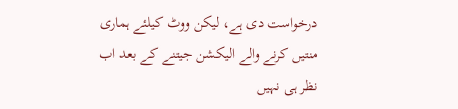درخواست دی ہے، لیکن ووٹ کیلئے ہماری منتیں کرنے والے الیکشن جیتنے کے بعد اب نظر ہی نہیں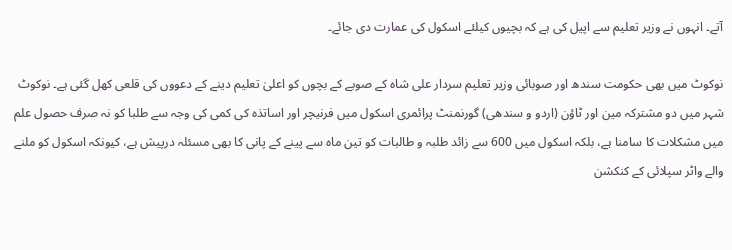آتے۔ انہوں نے وزیر تعلیم سے اپیل کی ہے کہ بچیوں کیلئے اسکول کی عمارت دی جائے۔

نوکوٹ میں بھی حکومت سندھ اور صوبائی وزیر تعلیم سردار علی شاہ کے صوبے کے بچوں کو اعلیٰ تعلیم دینے کے دعووں کی قلعی کھل گئی ہے۔ نوکوٹ شہر میں دو مشترکہ مین اور ٹاؤن (اردو و سندھی) گورنمنٹ پرائمری اسکول میں فرنیچر اور اساتذہ کی کمی کی وجہ سے طلبا کو نہ صرف حصول علم میں مشکلات کا سامنا ہے، بلکہ اسکول میں 600 سے زائد طلبہ و طالبات کو تین ماہ سے پینے کے پانی کا بھی مسئلہ درپیش ہے، کیونکہ اسکول کو ملنے والے واٹر سپلائی کے کنکشن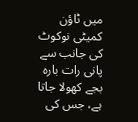میں ٹاؤن کمیٹی نوکوٹ کی جانب سے پانی رات بارہ بجے کھولا جاتا ہے، جس کی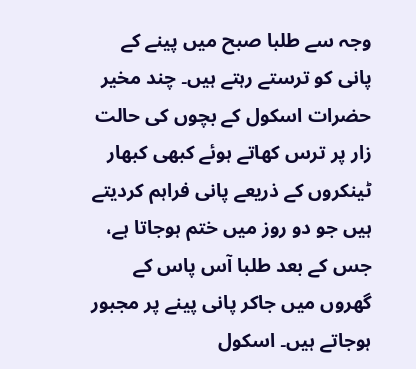وجہ سے طلبا صبح میں پینے کے پانی کو ترستے رہتے ہیں۔ چند مخیر حضرات اسکول کے بچوں کی حالت زار پر ترس کھاتے ہوئے کبھی کبھار ٹینکروں کے ذریعے پانی فراہم کردیتے ہیں جو دو روز میں ختم ہوجاتا ہے، جس کے بعد طلبا آس پاس کے گھروں میں جاکر پانی پینے پر مجبور ہوجاتے ہیں۔ اسکول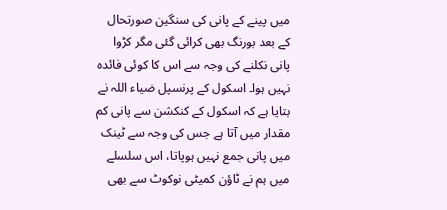میں پینے کے پانی کی سنگین صورتحال کے بعد بورنگ بھی کرائی گئی مگر کڑوا پانی نکلنے کی وجہ سے اس کا کوئی فائدہ نہیں ہوا۔ اسکول کے پرنسپل ضیاء اللہ نے بتایا ہے کہ اسکول کے کنکشن سے پانی کم مقدار میں آتا ہے جس کی وجہ سے ٹینک میں پانی جمع نہیں ہوپاتا، اس سلسلے میں ہم نے ٹاؤن کمیٹی نوکوٹ سے بھی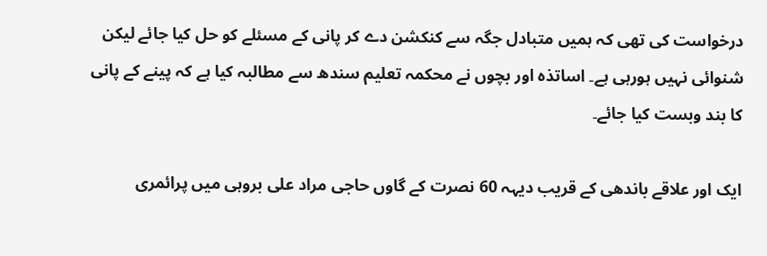درخواست کی تھی کہ ہمیں متبادل جگہ سے کنکشن دے کر پانی کے مسئلے کو حل کیا جائے لیکن شنوائی نہیں ہورہی ہے۔ اساتذہ اور بچوں نے محکمہ تعلیم سندھ سے مطالبہ کیا ہے کہ پینے کے پانی کا بند وبست کیا جائے۔

ایک اور علاقے باندھی کے قریب دیہہ 60 نصرت کے گاوں حاجی مراد علی بروہی میں پرائمری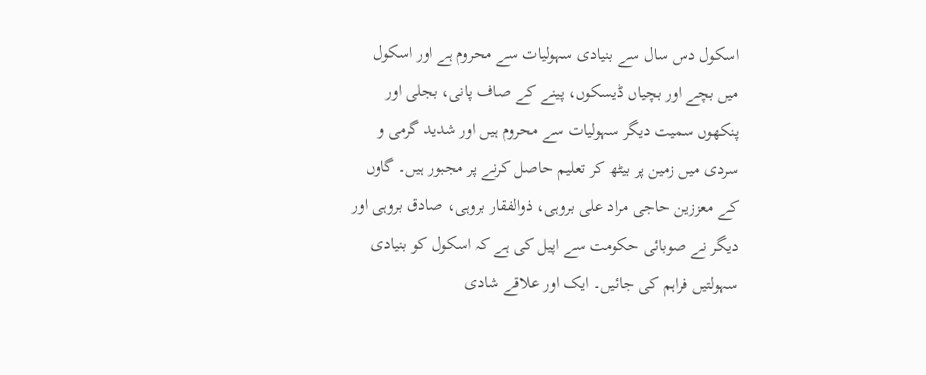اسکول دس سال سے بنیادی سہولیات سے محروم ہے اور اسکول میں بچے اور بچیاں ڈیسکوں، پینے کے صاف پانی، بجلی اور پنکھوں سمیت دیگر سہولیات سے محروم ہیں اور شدید گرمی و سردی میں زمین پر بیٹھ کر تعلیم حاصل کرنے پر مجبور ہیں۔ گاوں کے معززین حاجی مراد علی بروہی، ذوالفقار بروہی، صادق بروہی اور دیگر نے صوبائی حکومت سے اپیل کی ہے کہ اسکول کو بنیادی سہولتیں فراہم کی جائیں۔ ایک اور علاقے شادی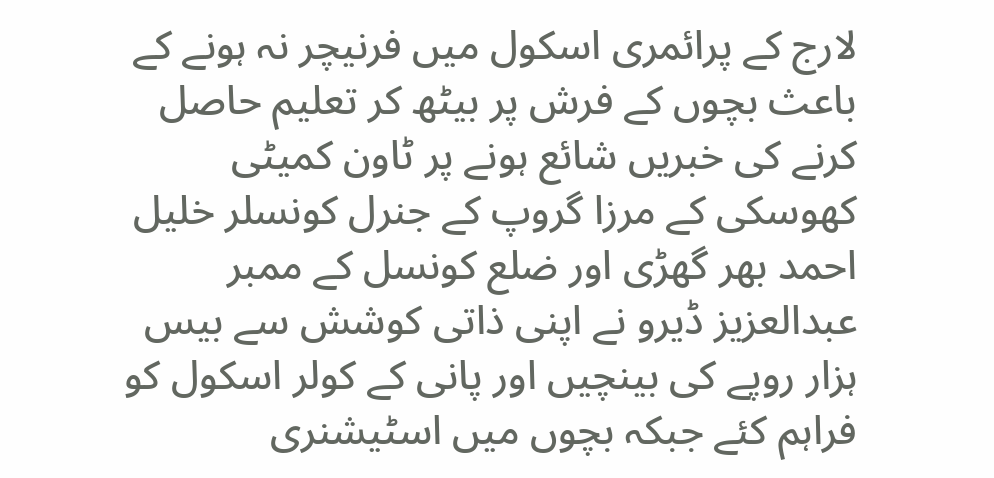لارج کے پرائمری اسکول میں فرنیچر نہ ہونے کے باعث بچوں کے فرش پر بیٹھ کر تعلیم حاصل کرنے کی خبریں شائع ہونے پر ٹاون کمیٹی کھوسکی کے مرزا گروپ کے جنرل کونسلر خلیل احمد بھر گھڑی اور ضلع کونسل کے ممبر عبدالعزیز ڈیرو نے اپنی ذاتی کوشش سے بیس ہزار روپے کی بینچیں اور پانی کے کولر اسکول کو فراہم کئے جبکہ بچوں میں اسٹیشنری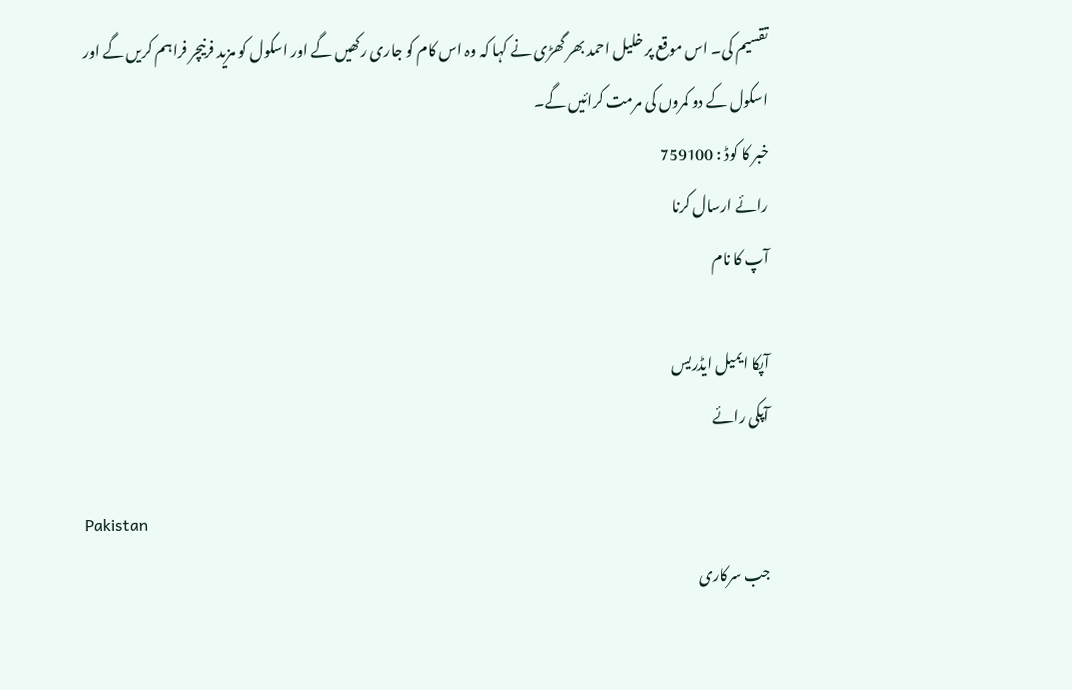تقسیم کی۔ اس موقع پر خلیل احمد بھر گھڑی نے کہا کہ وہ اس کام کو جاری رکھیں گے اور اسکول کو مزید فرنیچر فراہم کریں گے اور اسکول کے دو کمروں کی مرمت کرائیں گے۔
خبر کا کوڈ : 759100
رائے ارسال کرنا
آپ کا نام

آپکا ایمیل ایڈریس
آپکی رائے

Pakistan
جب سرکاری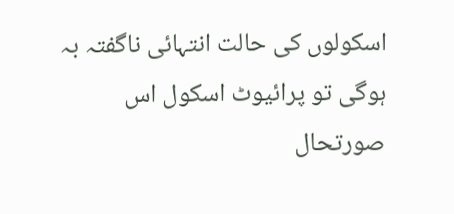اسکولوں کی حالت انتہائی ناگفتہ بہ ہوگی تو پرائیوٹ اسکول اس صورتحال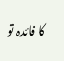کا فائدہ تو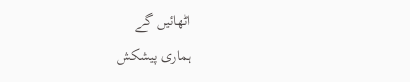اٹھائیں گے
ہماری پیشکش